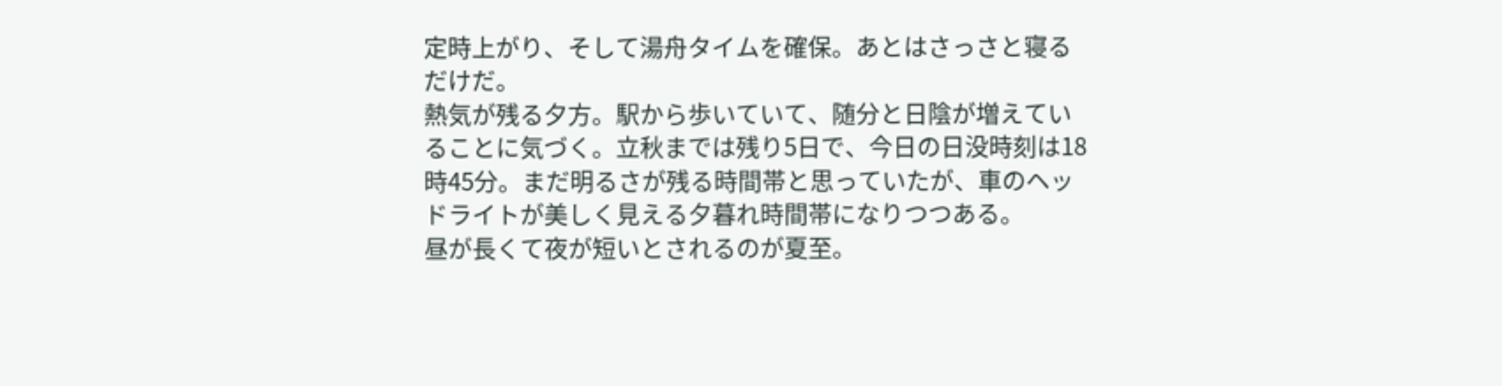定時上がり、そして湯舟タイムを確保。あとはさっさと寝るだけだ。
熱気が残る夕方。駅から歩いていて、随分と日陰が増えていることに気づく。立秋までは残り5日で、今日の日没時刻は18時45分。まだ明るさが残る時間帯と思っていたが、車のヘッドライトが美しく見える夕暮れ時間帯になりつつある。
昼が長くて夜が短いとされるのが夏至。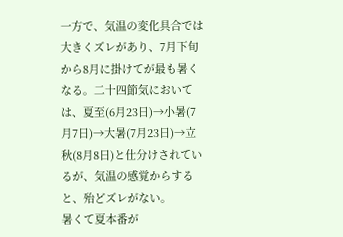一方で、気温の変化具合では大きくズレがあり、7月下旬から8月に掛けてが最も暑くなる。二十四節気においては、夏至(6月23日)→小暑(7月7日)→大暑(7月23日)→立秋(8月8日)と仕分けされているが、気温の感覚からすると、殆どズレがない。
暑くて夏本番が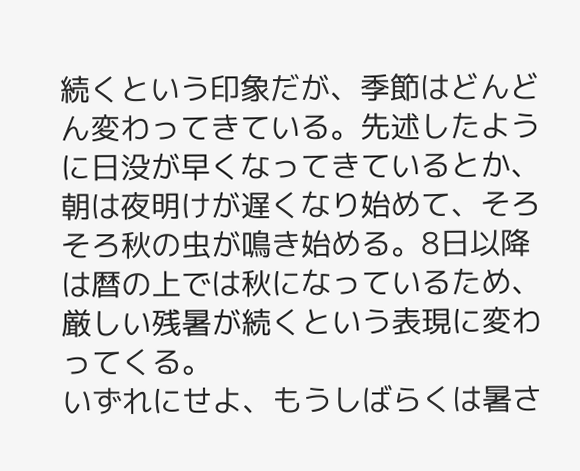続くという印象だが、季節はどんどん変わってきている。先述したように日没が早くなってきているとか、朝は夜明けが遅くなり始めて、そろそろ秋の虫が鳴き始める。8日以降は暦の上では秋になっているため、厳しい残暑が続くという表現に変わってくる。
いずれにせよ、もうしばらくは暑さ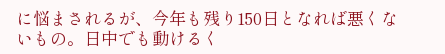に悩まされるが、今年も残り150日となれば悪くないもの。日中でも動けるく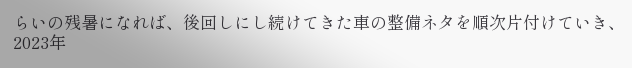らいの残暑になれば、後回しにし続けてきた車の整備ネタを順次片付けていき、2023年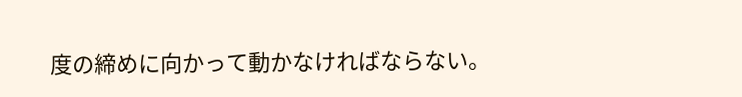度の締めに向かって動かなければならない。